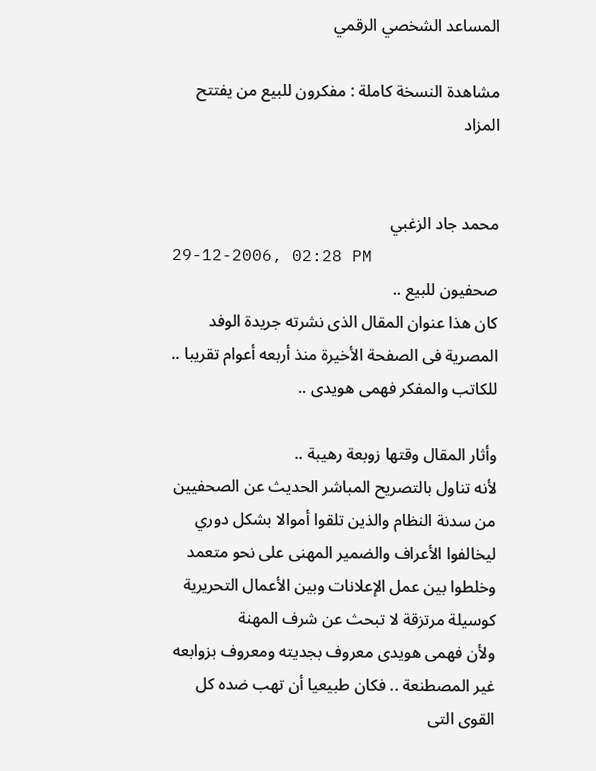المساعد الشخصي الرقمي

مشاهدة النسخة كاملة : مفكرون للبيع من يفتتح المزاد


محمد جاد الزغبي
29-12-2006, 02:28 PM
صحفيون للبيع ..
كان هذا عنوان المقال الذى نشرته جريدة الوفد المصرية فى الصفحة الأخيرة منذ أربعه أعوام تقريبا .. للكاتب والمفكر فهمى هويدى ..

وأثار المقال وقتها زوبعة رهيبة ..
لأنه تناول بالتصريح المباشر الحديث عن الصحفيين من سدنة النظام والذين تلقوا أموالا بشكل دوري ليخالفوا الأعراف والضمير المهنى على نحو متعمد وخلطوا بين عمل الإعلانات وبين الأعمال التحريرية كوسيلة مرتزقة لا تبحث عن شرف المهنة
ولأن فهمى هويدى معروف بجديته ومعروف بزوابعه غير المصطنعة .. فكان طبيعيا أن تهب ضده كل القوى التى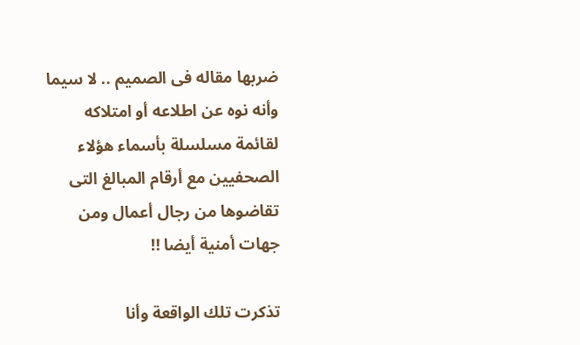ضربها مقاله فى الصميم .. لا سيما وأنه نوه عن اطلاعه أو امتلاكه لقائمة مسلسلة بأسماء هؤلاء الصحفيين مع أرقام المبالغ التى تقاضوها من رجال أعمال ومن جهات أمنية أيضا !!

تذكرت تلك الواقعة وأنا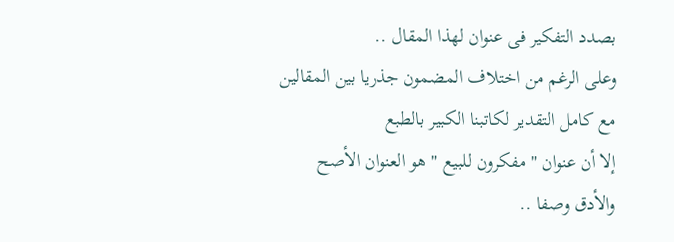بصدد التفكير فى عنوان لهذا المقال ..
وعلى الرغم من اختلاف المضمون جذريا بين المقالين مع كامل التقدير لكاتبنا الكبير بالطبع
إلا أن عنوان " مفكرون للبيع " هو العنوان الأصح والأدق وصفا ..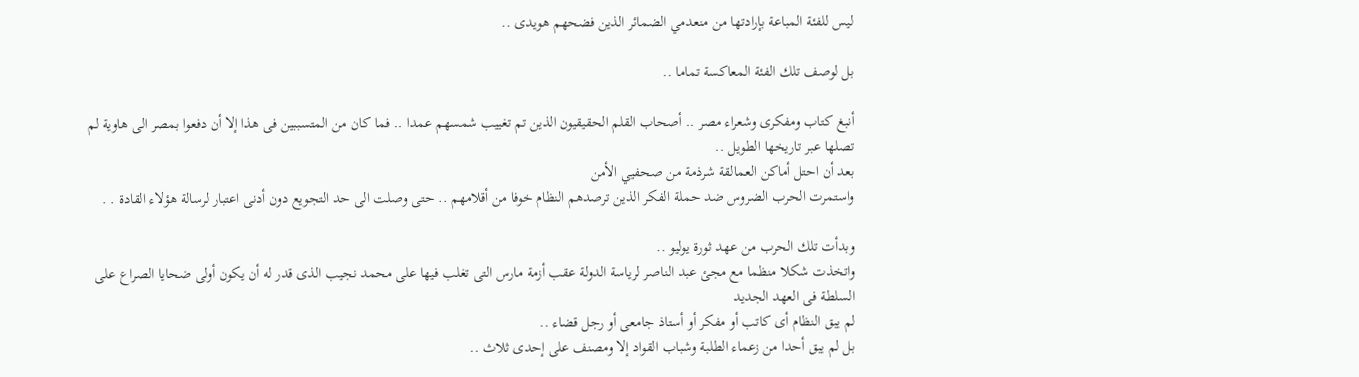ليس للفئة المباعة بإرادتها من منعدمي الضمائر الذين فضحهم هويدى ..

بل لوصف تلك الفئة المعاكسة تماما ..

أنبغ كتاب ومفكرى وشعراء مصر .. أصحاب القلم الحقيقيون الذين تم تغييب شمسهم عمدا .. فما كان من المتسببين فى هذا إلا أن دفعوا بمصر الى هاوية لم تصلها عبر تاريخها الطويل ..
بعد أن احتل أماكن العمالقة شرذمة من صحفيي الأمن
واستمرت الحرب الضروس ضد حملة الفكر الذين ترصدهم النظام خوفا من أقلامهم .. حتى وصلت الى حد التجويع دون أدنى اعتبار لرسالة هؤلاء القادة . .

وبدأت تلك الحرب من عهد ثورة يوليو ..
واتخذت شكلا منظما مع مجئ عبد الناصر لرياسة الدولة عقب أزمة مارس التى تغلب فيها على محمد نجيب الذى قدر له أن يكون أولى ضحايا الصراع على السلطة فى العهد الجديد
لم يبق النظام أى كاتب أو مفكر أو أستاذ جامعى أو رجل قضاء ..
بل لم يبق أحدا من زعماء الطلبة وشباب القواد إلا ومصنف على إحدى ثلاث ..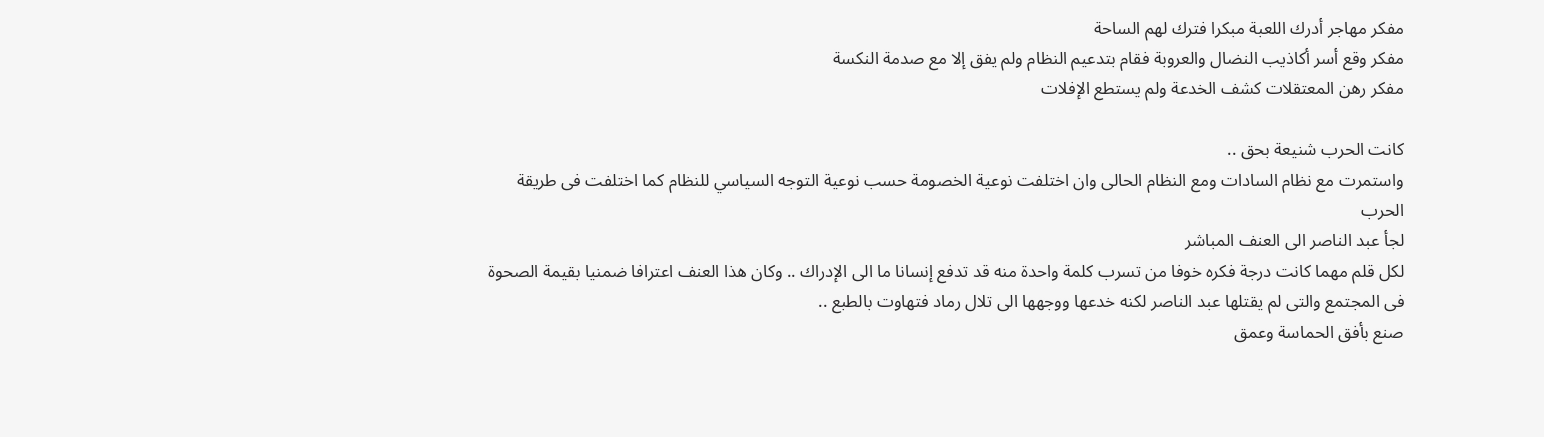مفكر مهاجر أدرك اللعبة مبكرا فترك لهم الساحة
مفكر وقع أسر أكاذيب النضال والعروبة فقام بتدعيم النظام ولم يفق إلا مع صدمة النكسة
مفكر رهن المعتقلات كشف الخدعة ولم يستطع الإفلات

كانت الحرب شنيعة بحق ..
واستمرت مع نظام السادات ومع النظام الحالى وان اختلفت نوعية الخصومة حسب نوعية التوجه السياسي للنظام كما اختلفت فى طريقة الحرب
لجأ عبد الناصر الى العنف المباشر
لكل قلم مهما كانت درجة فكره خوفا من تسرب كلمة واحدة منه قد تدفع إنسانا ما الى الإدراك .. وكان هذا العنف اعترافا ضمنيا بقيمة الصحوة فى المجتمع والتى لم يقتلها عبد الناصر لكنه خدعها ووجهها الى تلال رماد فتهاوت بالطبع ..
صنع بأفق الحماسة وعمق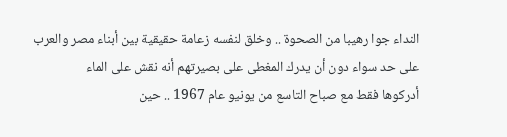النداء جوا رهيبا من الصحوة .. وخلق لنفسه زعامة حقيقية بين أبناء مصر والعرب على حد سواء دون أن يدرك المغطى على بصيرتهم أنه نقش على الماء
أدركوها فقط مع صباح التاسع من يونيو عام 1967 .. حين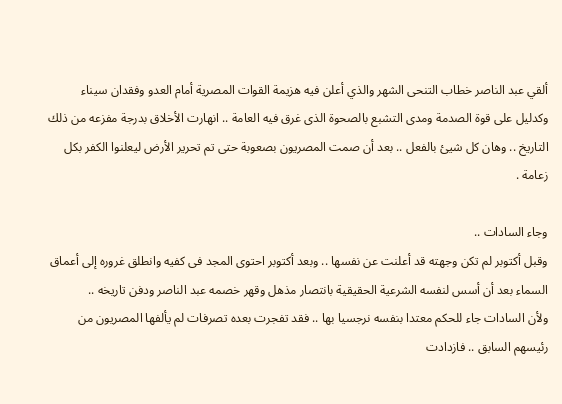ألقي عبد الناصر خطاب التنحى الشهر والذي أعلن فيه هزيمة القوات المصرية أمام العدو وفقدان سيناء
وكدليل على قوة الصدمة ومدى التشبع بالصحوة الذى غرق فيه العامة .. انهارت الأخلاق بدرجة مفزعه من ذلك التاريخ .. وهان كل شيئ بالفعل .. بعد أن صمت المصريون بصعوبة حتى تم تحرير الأرض ليعلنوا الكفر بكل زعامة .

وجاء السادات ..
وقبل أكتوبر لم تكن وجهته قد أعلنت عن نفسها .. وبعد أكتوبر احتوى المجد فى كفيه وانطلق غروره إلى أعماق السماء بعد أن أسس لنفسه الشرعية الحقيقية بانتصار مذهل وقهر خصمه عبد الناصر ودفن تاريخه ..
ولأن السادات جاء للحكم معتدا بنفسه نرجسيا بها .. فقد تفجرت بعده تصرفات لم يألفها المصريون من رئيسهم السابق .. فازدادت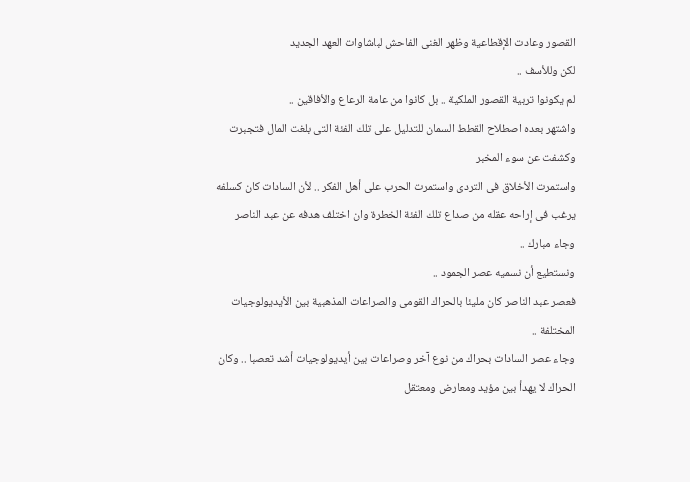القصور وعادت الإقطاعية وظهر الغنى الفاحش لباشاوات العهد الجديد
لكن وللأسف ..
لم يكونوا تربية القصور الملكية .. بل كانوا من عامة الرعاع والأفاقين ..
واشتهر بعده اصطلاح القطط السمان للتدليل على تلك الفئة التى بلغت المال فتجبرت وكشفت عن سوء المخبر
واستمرت الأخلاق فى التردى واستمرت الحرب على أهل الفكر .. لأن السادات كان كسلفه يرغب فى إراحه عقله من صداع تلك الفئة الخطرة وان اختلف هدفه عن عبد الناصر
وجاء مبارك ..
ونستطيع أن نسميه عصر الجمود ..
فعصر عبد الناصر كان مليئا بالحراك القومى والصراعات المذهبية بين الأيديولوجيات المختلفة ..
وجاء عصر السادات بحراك من نوع آخر وصراعات بين أيديولوجيات أشد تعصبا .. وكان الحراك لا يهدأ بين مؤيد ومعارض ومعتقل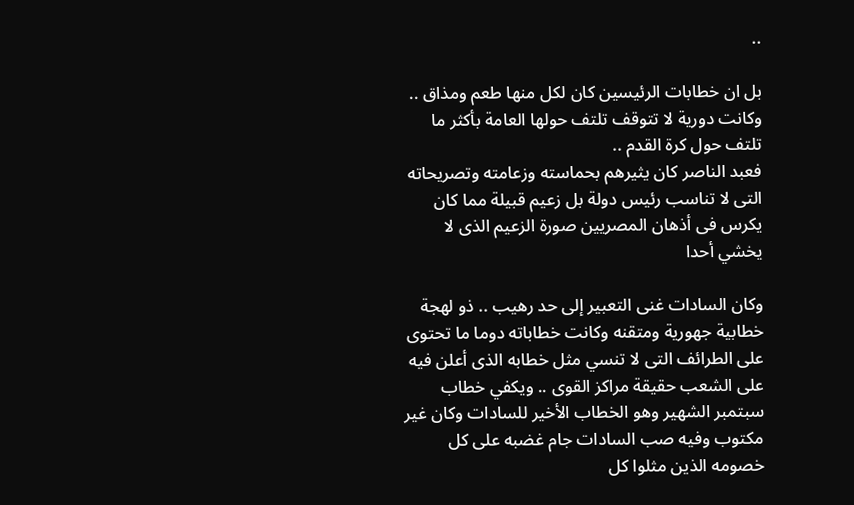..

بل ان خطابات الرئيسين كان لكل منها طعم ومذاق .. وكانت دورية لا تتوقف تلتف حولها العامة بأكثر ما تلتف حول كرة القدم ..
فعبد الناصر كان يثيرهم بحماسته وزعامته وتصريحاته التى لا تناسب رئيس دولة بل زعيم قبيلة مما كان يكرس فى أذهان المصريين صورة الزعيم الذى لا يخشي أحدا

وكان السادات غنى التعبير إلى حد رهيب .. ذو لهجة خطابية جهورية ومتقنه وكانت خطاباته دوما ما تحتوى على الطرائف التى لا تنسي مثل خطابه الذى أعلن فيه على الشعب حقيقة مراكز القوى .. ويكفي خطاب سبتمبر الشهير وهو الخطاب الأخير للسادات وكان غير مكتوب وفيه صب السادات جام غضبه على كل خصومه الذين مثلوا كل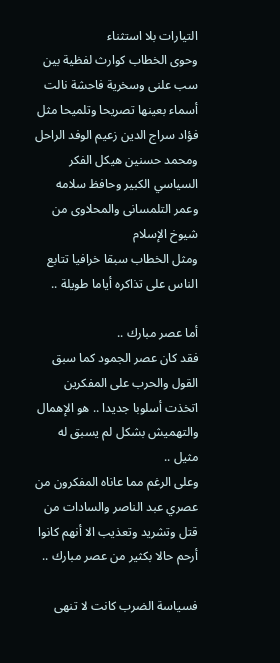التيارات بلا استثناء
وحوى الخطاب كوارث لفظية بين سب علنى وسخرية فاحشة نالت أسماء بعينها تصريحا وتلميحا مثل فؤاد سراج الدين زعيم الوفد الراحل ومحمد حسنين هيكل الفكر السياسي الكبير وحافظ سلامه وعمر التلمسانى والمحلاوى من شيوخ الإسلام
ومثل الخطاب سبقا خرافيا تتابع الناس على تذاكره أياما طويلة ..

أما عصر مبارك ..
فقد كان عصر الجمود كما سبق القول والحرب على المفكرين اتخذت أسلوبا جديدا .. هو الإهمال والتهميش بشكل لم يسبق له مثيل ..
وعلى الرغم مما عاناه المفكرون من عصري عبد الناصر والسادات من قتل وتشريد وتعذيب الا أنهم كانوا أرحم حالا بكثير من عصر مبارك ..

فسياسة الضرب كانت لا تنهى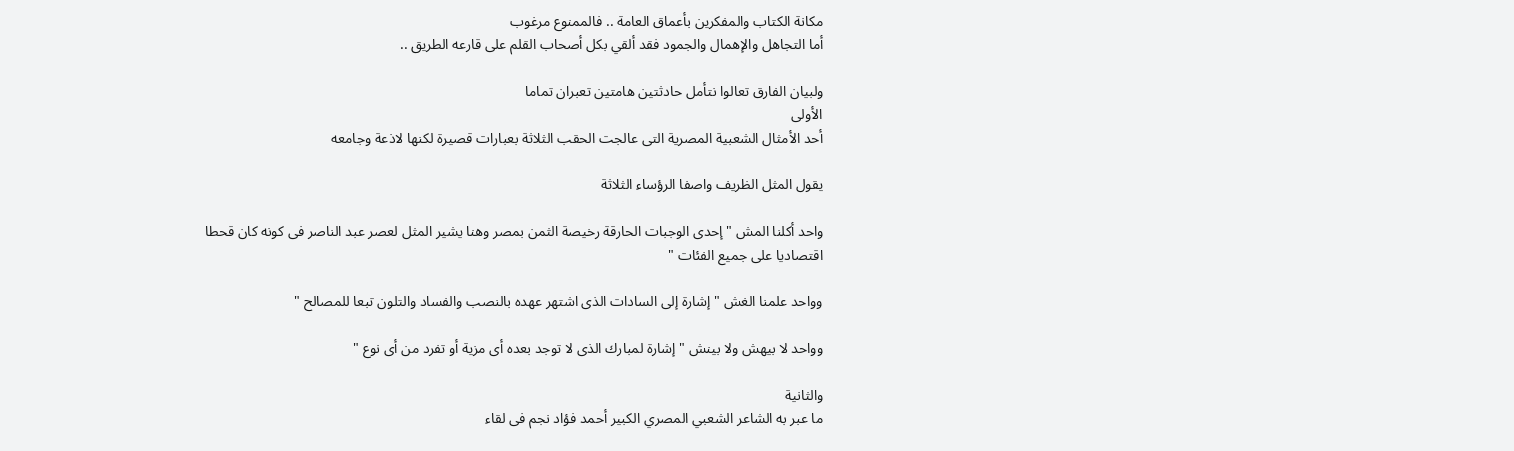مكانة الكتاب والمفكرين بأعماق العامة .. فالممنوع مرغوب
أما التجاهل والإهمال والجمود فقد ألقي بكل أصحاب القلم على قارعه الطريق ..

ولبيان الفارق تعالوا نتأمل حادثتين هامتين تعبران تماما
الأولى
أحد الأمثال الشعبية المصرية التى عالجت الحقب الثلاثة بعبارات قصيرة لكنها لاذعة وجامعه

يقول المثل الظريف واصفا الرؤساء الثلاثة

واحد أكلنا المش " إحدى الوجبات الحارقة رخيصة الثمن بمصر وهنا يشير المثل لعصر عبد الناصر فى كونه كان قحطا اقتصاديا على جميع الفئات "

وواحد علمنا الغش " إشارة إلى السادات الذى اشتهر عهده بالنصب والفساد والتلون تبعا للمصالح "

وواحد لا بيهش ولا بينش " إشارة لمبارك الذى لا توجد بعده أى مزية أو تفرد من أى نوع "

والثانية
ما عبر به الشاعر الشعبي المصري الكبير أحمد فؤاد نجم فى لقاء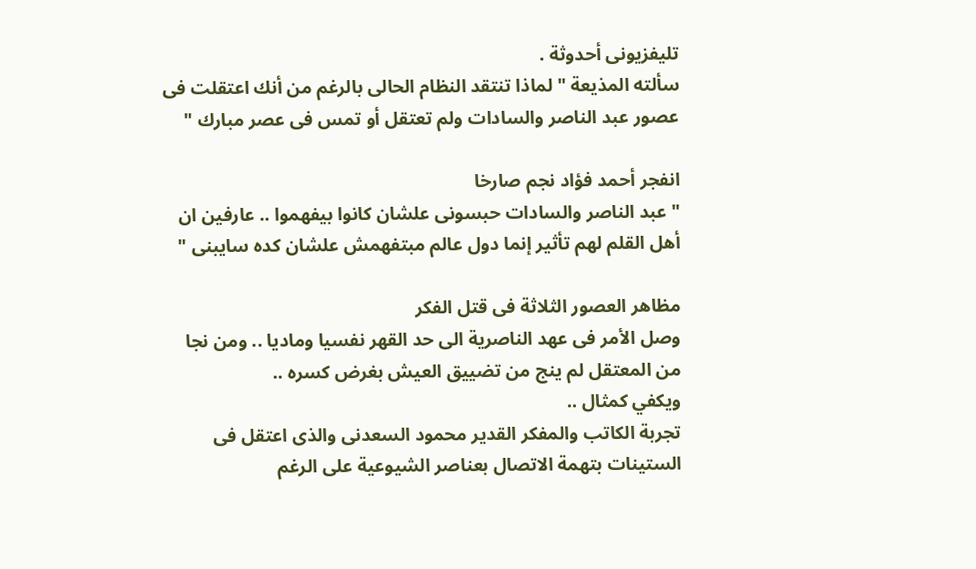تليفزيونى أحدوثة .
سألته المذيعة " لماذا تنتقد النظام الحالى بالرغم من أنك اعتقلت فى عصور عبد الناصر والسادات ولم تعتقل أو تمس فى عصر مبارك "

انفجر أحمد فؤاد نجم صارخا
" عبد الناصر والسادات حبسونى علشان كانوا بيفهموا .. عارفين ان أهل القلم لهم تأثير إنما دول عالم مبتفهمش علشان كده سايبنى "

مظاهر العصور الثلاثة فى قتل الفكر
وصل الأمر فى عهد الناصرية الى حد القهر نفسيا وماديا .. ومن نجا من المعتقل لم ينج من تضييق العيش بغرض كسره ..
ويكفي كمثال ..
تجربة الكاتب والمفكر القدير محمود السعدنى والذى اعتقل فى الستينات بتهمة الاتصال بعناصر الشيوعية على الرغم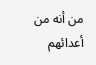من أنه من أعدائهم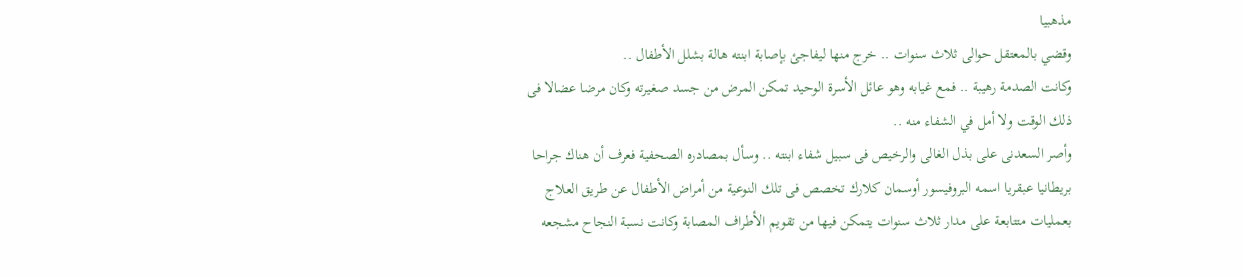مذهبيا
وقضي بالمعتقل حوالى ثلاث سنوات .. خرج منها ليفاجئ بإصابة ابنته هالة بشلل الأطفال ..
وكانت الصدمة رهيبة .. فمع غيابه وهو عائل الأسرة الوحيد تمكن المرض من جسد صغيرته وكان مرضا عضالا فى ذلك الوقت ولا أمل في الشفاء منه ..
وأصر السعدنى على بذل الغالى والرخيص فى سبيل شفاء ابنته .. وسأل بمصادره الصحفية فعرف أن هناك جراحا بريطانيا عبقريا اسمه البروفيسور أوسمان كلارك تخصص فى تلك النوعية من أمراض الأطفال عن طريق العلاج بعمليات متتابعة على مدار ثلاث سنوات يتمكن فيها من تقويم الأطراف المصابة وكانت نسبة النجاح مشجعه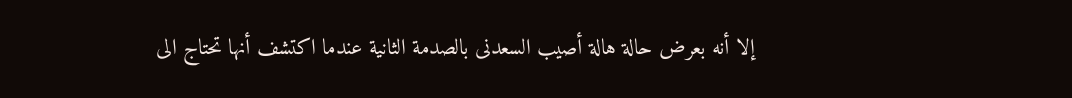إلا أنه بعرض حالة هالة أصيب السعدنى بالصدمة الثانية عندما اكتشف أنها تحتاج الى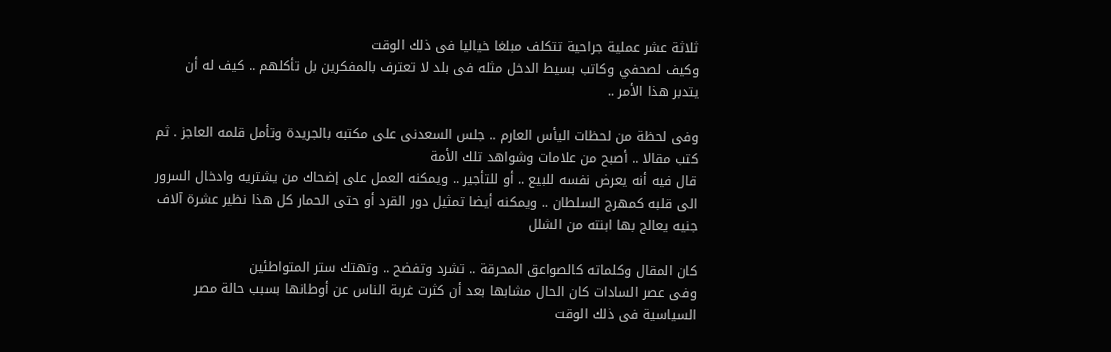ثلاثة عشر عملية جراحية تتكلف مبلغا خياليا فى ذلك الوقت
وكيف لصحفي وكاتب بسيط الدخل مثله فى بلد لا تعترف بالمفكرين بل تأكلهم .. كيف له أن يتدبر هذا الأمر ..

وفى لحظة من لحظات اليأس العارم .. جلس السعدنى على مكتبه بالجريدة وتأمل قلمه العاجز . ثم كتب مقالا .. أصبح من علامات وشواهد تلك الأمة
قال فيه أنه يعرض نفسه للبيع .. أو للتأجير .. ويمكنه العمل على إضحاك من يشتريه وادخال السرور الى قلبه كمهرج السلطان .. ويمكنه أيضا تمثيل دور القرد أو حتى الحمار كل هذا نظير عشرة آلاف جنيه يعالج بها ابنته من الشلل

كان المقال وكلماته كالصواعق المحرقة .. تشرد وتفضح .. وتهتك ستر المتواطئين
وفى عصر السادات كان الحال مشابها بعد أن كثرت غربة الناس عن أوطانها بسبب حالة مصر السياسية فى ذلك الوقت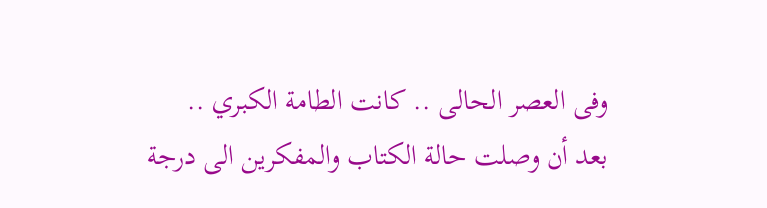وفى العصر الحالى .. كانت الطامة الكبري ..
بعد أن وصلت حالة الكتاب والمفكرين الى درجة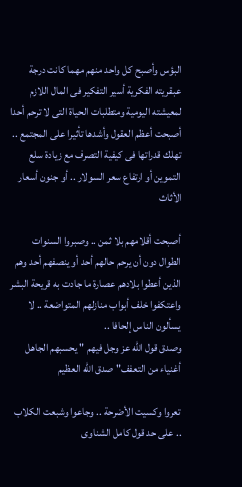البؤس وأصبح كل واحد منهم مهما كانت درجة عبقريته الفكرية أسير التفكير فى المال اللازم لمعيشته اليومية ومتطلبات الحياة التى لا ترحم أحدا
أصبحت أعظم العقول وأشدها تأثيرا على المجتمع .. تهلك قدراتها فى كيفية التصرف مع زيادة سلع التموين أو ارتفاع سعر السولار .. أو جنون أسعار الأثاث

أصبحت أقلامهم بلا ثمن .. وصبروا السنوات الطوال دون أن يرحم حالهم أحد أو ينصفهم أحد وهم الذين أعطوا بلادهم عصارة ما جادت به قريحة البشر
واعتكفوا خلف أبواب منازلهم المتواضعة .. لا يسألون الناس إلحافا ..
وصدق قول الله عز وجل فيهم " يحسبهم الجاهل أغنياء من التعفف" صدق الله العظيم

تعروا وكسيت الأضرحة .. وجاعوا وشبعت الكلاب .. على حد قول كامل الشناوى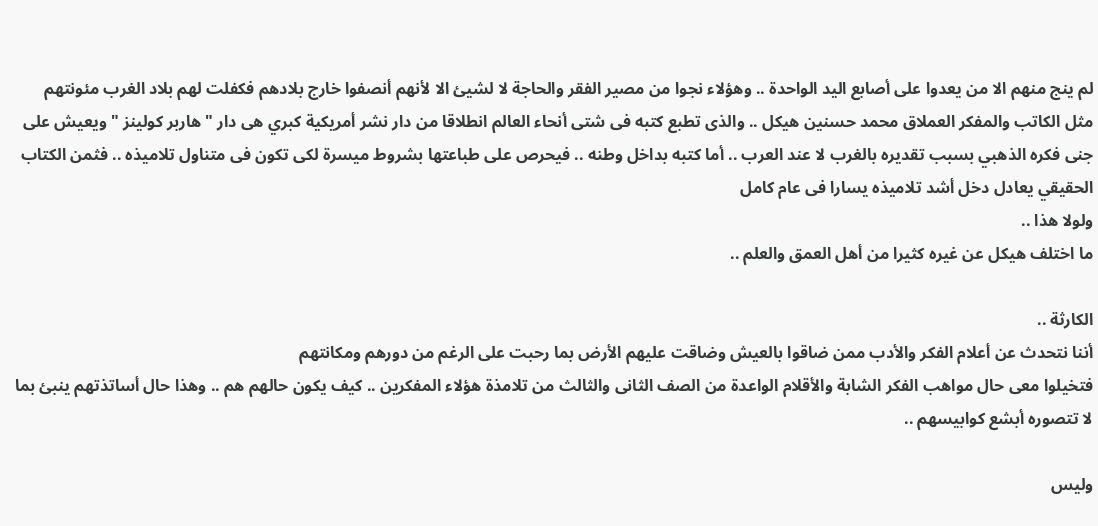لم ينج منهم الا من يعدوا على أصابع اليد الواحدة .. وهؤلاء نجوا من مصير الفقر والحاجة لا لشيئ الا لأنهم أنصفوا خارج بلادهم فكفلت لهم بلاد الغرب مئونتهم
مثل الكاتب والمفكر العملاق محمد حسنين هيكل .. والذى تطبع كتبه فى شتى أنحاء العالم انطلاقا من دار نشر أمريكية كبري هى دار " هاربر كولينز " ويعيش على جنى فكره الذهبي بسبب تقديره بالغرب لا عند العرب .. أما كتبه بداخل وطنه .. فيحرص على طباعتها بشروط ميسرة لكى تكون فى متناول تلاميذه .. فثمن الكتاب الحقيقي يعادل دخل أشد تلاميذه يسارا فى عام كامل
ولولا هذا ..
ما اختلف هيكل عن غيره كثيرا من أهل العمق والعلم ..

الكارثة ..
أننا نتحدث عن أعلام الفكر والأدب ممن ضاقوا بالعيش وضاقت عليهم الأرض بما رحبت على الرغم من دورهم ومكانتهم
فتخيلوا معى حال مواهب الفكر الشابة والأقلام الواعدة من الصف الثانى والثالث من تلامذة هؤلاء المفكرين .. كيف يكون حالهم هم .. وهذا حال أساتذتهم ينبئ بما لا تتصوره أبشع كوابيسهم ..

وليس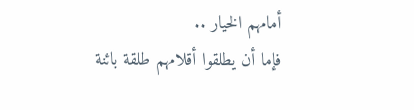أمامهم الخيار ..
فإما أن يطلقوا أقلامهم طلقة بائنة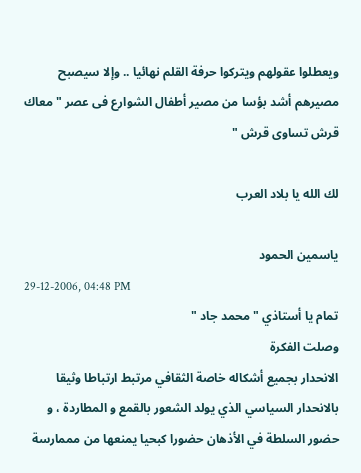ويعطلوا عقولهم ويتركوا حرفة القلم نهائيا .. وإلا سيصبح مصيرهم أشد بؤسا من مصير أطفال الشوارع فى عصر " معاك قرش تساوى قرش "

لك الله يا بلاد العرب

ياسمين الحمود
29-12-2006, 04:48 PM
تمام يا أستاذي " محمد جاد "
وصلت الفكرة
الانحدار بجميع أشكاله خاصة الثقافي مرتبط ارتباطا وثيقا بالانحدار السياسي الذي يولد الشعور بالقمع و المطاردة ، و حضور السلطة في الأذهان حضورا كبحيا يمنعها من مممارسة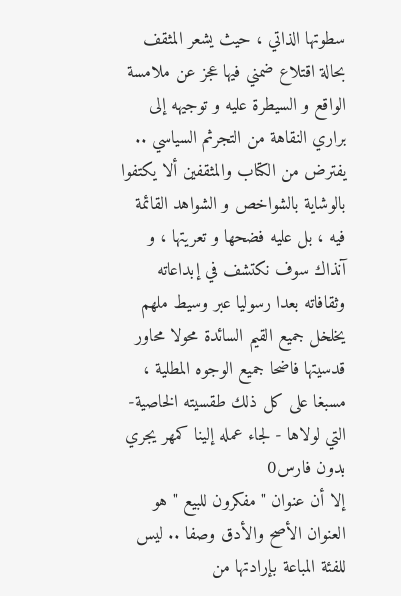سطوتها الذاتي ، حيث يشعر المثقف بحالة اقتلاع ضمني فيها عجز عن ملامسة الواقع و السيطرة عليه و توجيهه إلى براري النقاهة من التجرثم السياسي ..
يفترض من الكتاب والمثقفين ألا يكتفوا بالوشاية بالشواخص و الشواهد القائمة فيه ، بل عليه فضحها و تعريتها ، و آنذاك سوف نكتشف في إبداعاته وثقافاته بعدا رسوليا عبر وسيط ملهم يخلخل جميع القيم السائدة محولا محاور قدسيتها فاضحا جميع الوجوه المطلية ، مسبغا على كل ذلك طقسيته الخاصية- التي لولاها - لجاء عمله إلينا كمهر يجري بدون فارس0
إلا أن عنوان " مفكرون للبيع " هو العنوان الأصح والأدق وصفا .. ليس للفئة المباعة بإرادتها من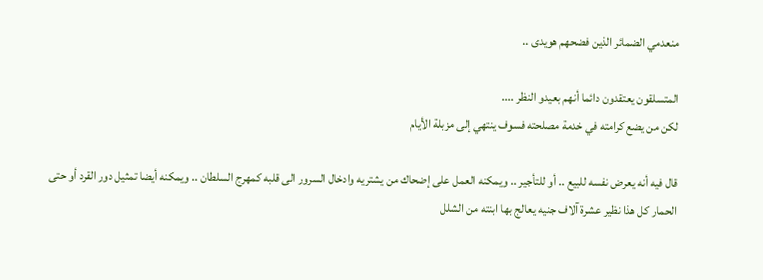منعدمي الضمائر الذين فضحهم هويدى ..

المتسلقون يعتقدون دائما أنهم بعيدو النظر ....
لكن من يضع كرامته في خدمة مصلحته فسوف ينتهي إلى مزبلة الأيام

قال فيه أنه يعرض نفسه للبيع .. أو للتأجير .. ويمكنه العمل على إضحاك من يشتريه وادخال السرور الى قلبه كمهرج السلطان .. ويمكنه أيضا تمثيل دور القرد أو حتى الحمار كل هذا نظير عشرة آلاف جنيه يعالج بها ابنته من الشلل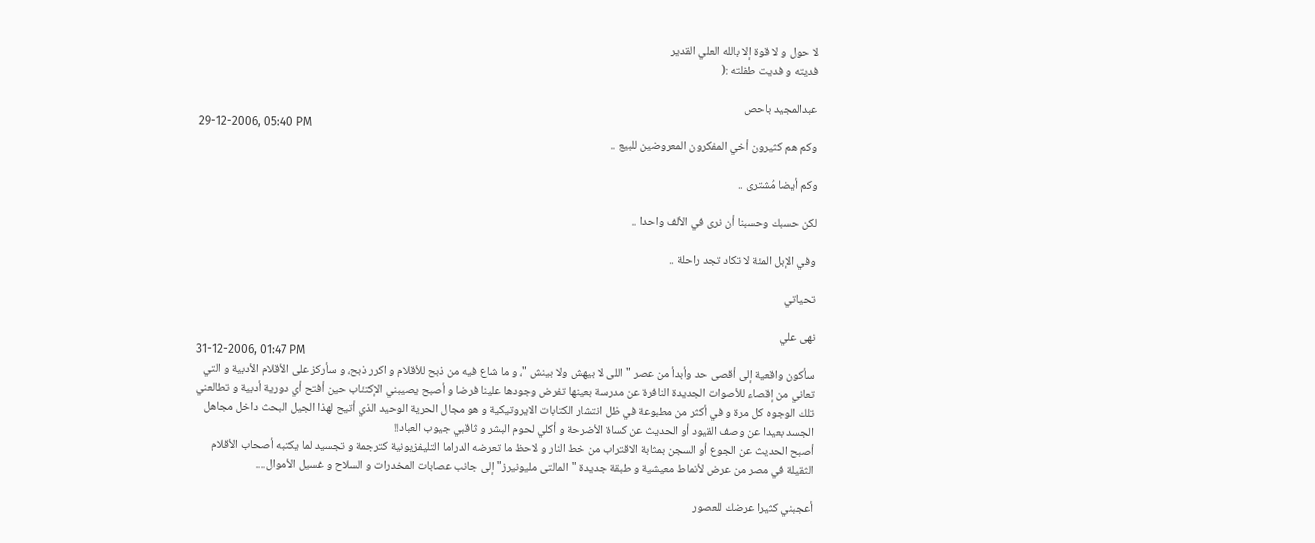لا حول و لا قوة إلا بالله العلي القدير
فديته و فديت طفلته :(

عبدالمجيد باحص
29-12-2006, 05:40 PM
وكم هم كثيرون أخي المفكرون المعروضين للبيع ..

وكم أيضا مُشترى ..

لكن حسبك وحسبنا أن نرى في الألف واحدا ..

وفي الإبل المئة لا تكاد تجد راحلة ..

تحياتي

نهى علي
31-12-2006, 01:47 PM
سأكون واقعية إلى أقصى حد وأبدأ من عصر "اللى لا بيهش ولا بينش "، و ما شاع فيه من ذبح للأقلام و اكرر ذبح، و سأركز على الأقلام الأدبية و التي تعاني من إقصاء للأصوات الجديدة النافرة عن مدرسة بعينها تفرض وجودها علينا فرضا و أصبح يصيبني الإكتئاب حين أفتح أي دورية أدبية و تطالعني تلك الوجوه كل مرة و في أكثر من مطبوعة في ظل انتشار الكتابات الايروتيكية و هو مجال الحرية الوحيد الذي أتيح لهذا الجيل البحث داخل مجاهل الجسد بعيدا عن وصف القيود أو الحديث عن كساة الأضرحة و أكلي لحوم البشر و ثاقبي جيوب العباد!!
أصبح الحديث عن الجوع أو السجن بمثابة الاقتراب من خط النار و لاحظ ما تعرضه الدراما التليفزيونية كترجمة و تجسيد لما يكتبه أصحاب الأقلام الثقيلة في مصر من عرض لأنماط معيشية و طبقة جديدة "المالتى مليونيرز" إلى جانب عصابات المخدرات و السلاح و غسيل الأموال....

أعجبني كثيرا عرضك للعصور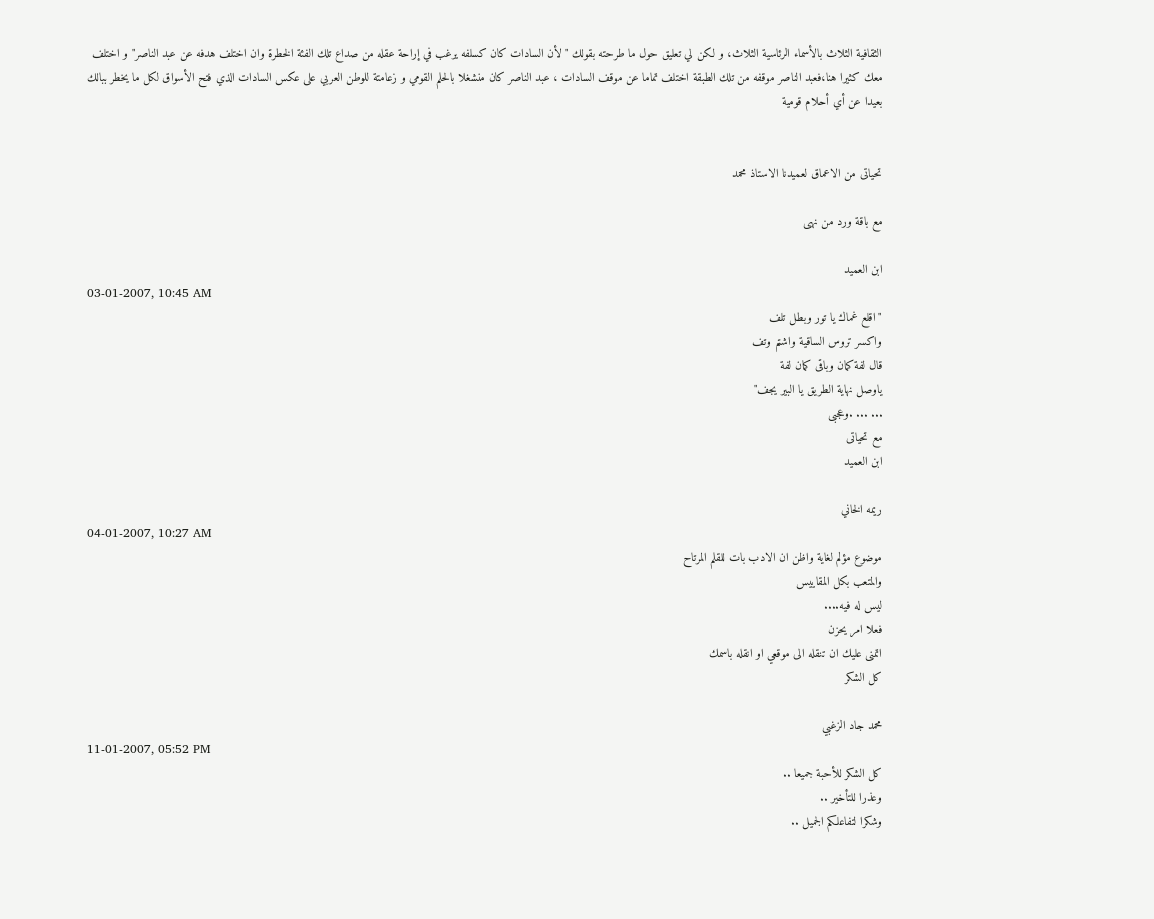الثقافية الثلاث بالأسماء الرئاسية الثلاث، و لكن لي تعليق حول ما طرحته بقولك " لأن السادات كان كسلفه يرغب في إراحة عقله من صداع تلك الفئة الخطرة وان اختلف هدفه عن عبد الناصر" و اختلف معك كثيرا هنا،فعبد الناصر موقفه من تلك الطبقة اختلف تماما عن موقف السادات ، عبد الناصر كان منشغلا بالحلم القومي و زعامتة للوطن العربي على عكس السادات الذي فتح الأسواق لكل ما يخطر ببالك بعيدا عن أي أحلام قومية


تحياتى من الاعماق لعميدنا الاستاذ محمد

مع باقة ورد من نهى

ابن العميد
03-01-2007, 10:45 AM
"اقلع غماك يا تور وبطل تلف
واكسر تروس الساقية واشتم وتف
قال لفة كمان وباقى كمان لفة
ياوصل نهاية الطريق يا البير يجف"
... ... .وعجبى
مع تحياتى
ابن العميد

ريمه الخاني
04-01-2007, 10:27 AM
موضوع مؤلم لغاية واظن ان الادب بات للقلم المرتاح
والمتعب بكل المقاييس
ليس له فيه....
فعلا امر يحزن
اتمنى عليك ان تنقله الى موقعي او انقله باسمك
كل الشكر

محمد جاد الزغبي
11-01-2007, 05:52 PM
كل الشكر للأحبة جميعا ..
وعذرا للتأخير ..
وشكرا لتفاعلكم الجميل ..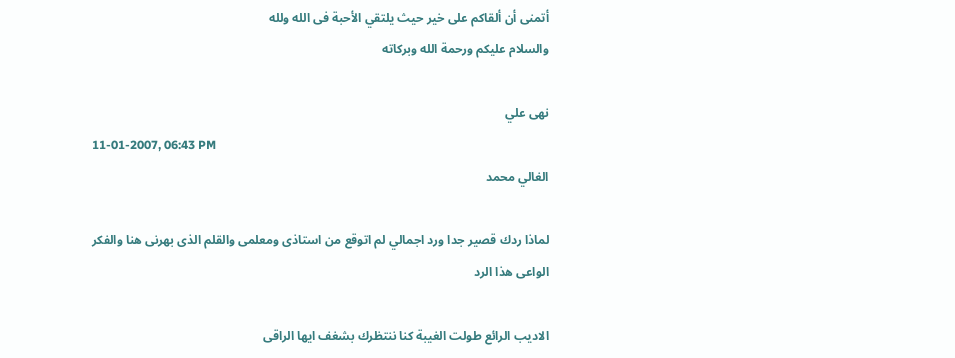أتمنى أن ألقاكم على خير حيث يلتقي الأحبة فى الله ولله
والسلام عليكم ورحمة الله وبركاته

نهى علي
11-01-2007, 06:43 PM
الغالي محمد

لماذا ردك قصير جدا ورد اجمالي لم اتوقع من استاذى ومعلمى والقلم الذى بهرنى هنا والفكر الواعى هذا الرد

الاديب الرائع طولت الغيبة كنا ننتظرك بشغف ايها الراقى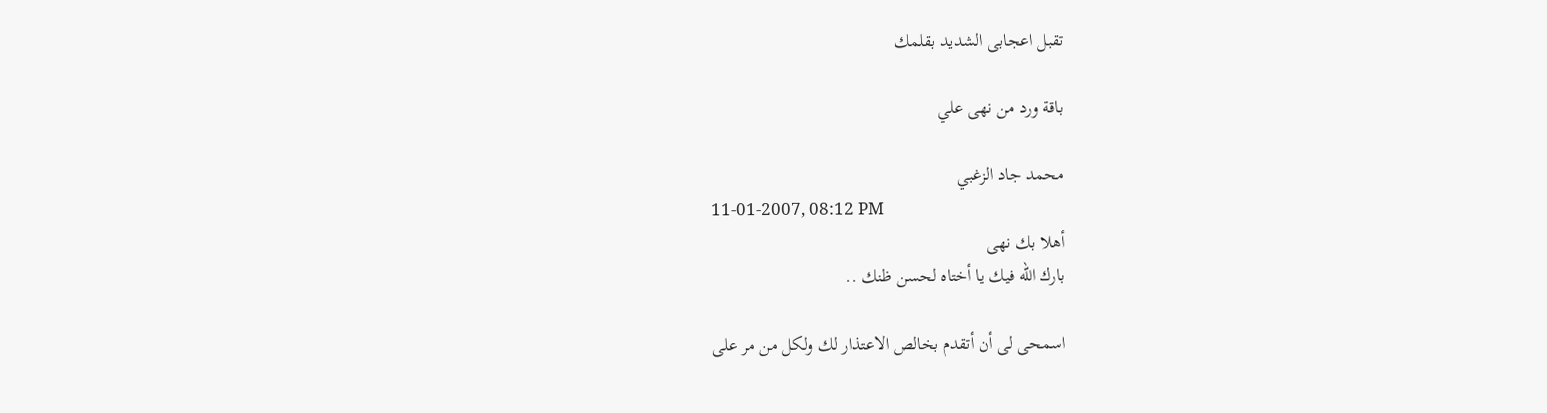تقبل اعجابى الشديد بقلمك

باقة ورد من نهى علي

محمد جاد الزغبي
11-01-2007, 08:12 PM
أهلا بك نهى
بارك الله فيك يا أختاه لحسن ظنك ..

اسمحى لى أن أتقدم بخالص الاعتذار لك ولكل من مر على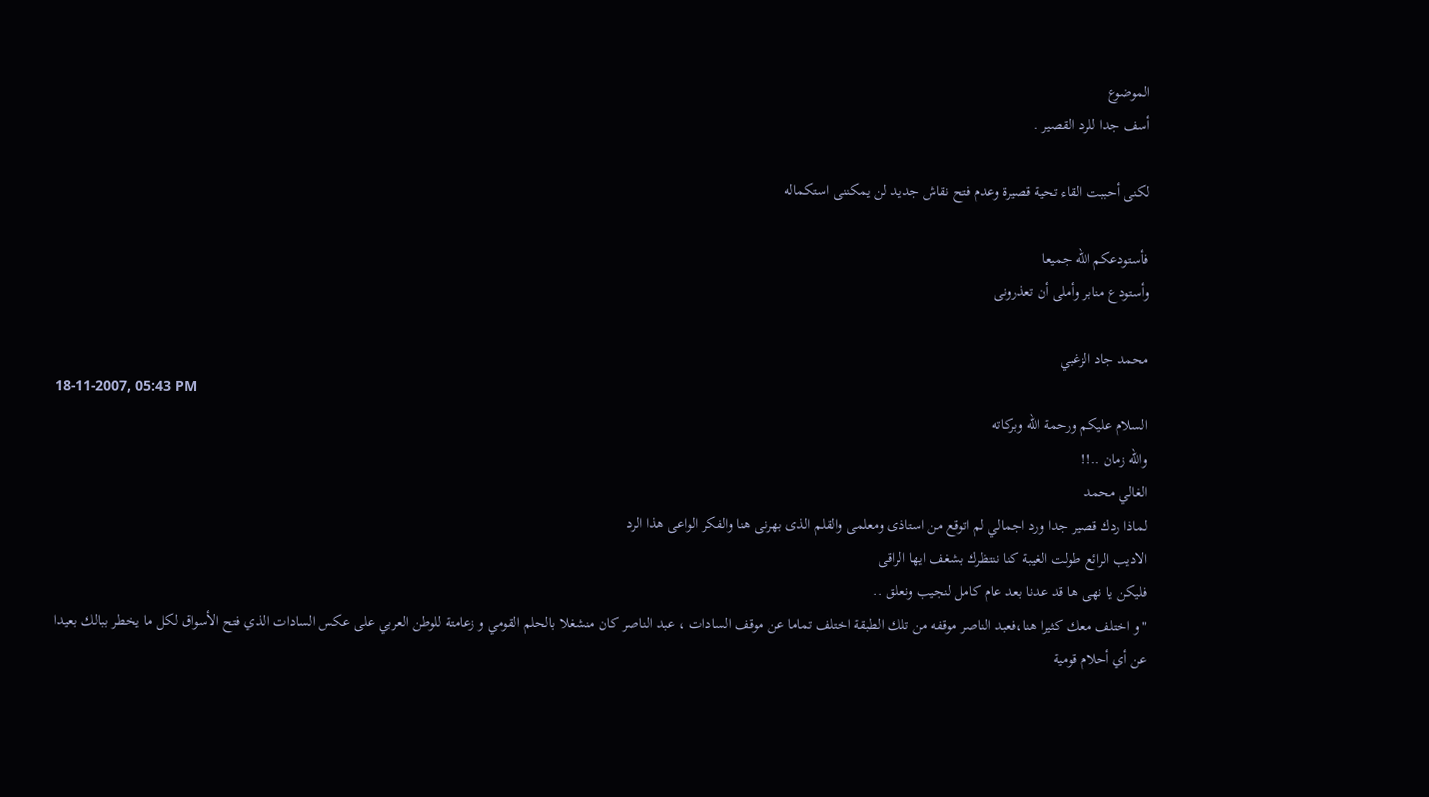الموضوع
أسف جدا للرد القصير .

لكنى أحببت القاء تحية قصيرة وعدم فتح نقاش جديد لن يمكننى استكماله

فأستودعكم الله جميعا
وأستودع منابر وأملى أن تعذرونى

محمد جاد الزغبي
18-11-2007, 05:43 PM
السلام عليكم ورحمة الله وبركاته
والله زمان ..!!
الغالي محمد
لماذا ردك قصير جدا ورد اجمالي لم اتوقع من استاذى ومعلمى والقلم الذى بهرنى هنا والفكر الواعى هذا الرد
الاديب الرائع طولت الغيبة كنا ننتظرك بشغف ايها الراقى
فليكن يا نهى ها قد عدنا بعد عام كامل لنجيب ونعلق ..
"و اختلف معك كثيرا هنا،فعبد الناصر موقفه من تلك الطبقة اختلف تماما عن موقف السادات ، عبد الناصر كان منشغلا بالحلم القومي و زعامتة للوطن العربي على عكس السادات الذي فتح الأسواق لكل ما يخطر ببالك بعيدا عن أي أحلام قومية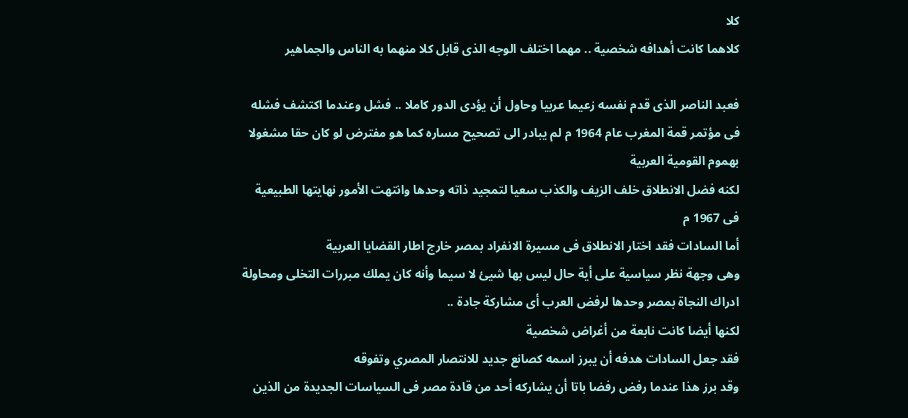كلا
كلاهما كانت أهدافه شخصية .. مهما اختلف الوجه الذى قابل كلا منهما به الناس والجماهير

فعبد الناصر الذى قدم نفسه زعيما عربيا وحاول أن يؤدى الدور كاملا .. فشل وعندما اكتشف فشله فى مؤتمر قمة المغرب عام 1964 م لم يبادر الى تصحيح مساره كما هو مفترض لو كان حقا مشغولا بهموم القومية العربية
لكنه فضل الانطلاق خلف الزيف والكذب سعيا لتمجيد ذاته وحدها وانتهت الأمور نهايتها الطبيعية فى 1967 م
أما السادات فقد اختار الانطلاق فى مسيرة الانفراد بمصر خارج اطار القضايا العربية
وهى وجهة نظر سياسية على أية حال ليس بها شيئ لا سيما وأنه كان يملك مبررات التخلى ومحاولة ادراك النجاة بمصر وحدها لرفض العرب أى مشاركة جادة ..
لكنها أيضا كانت نابعة من أغراض شخصية
فقد جعل السادات هدفه أن يبرز اسمه كصانع جديد للانتصار المصري وتفوقه
وقد برز هذا عندما رفض رفضا باتا أن يشاركه أحد من قادة مصر فى السياسات الجديدة من الذين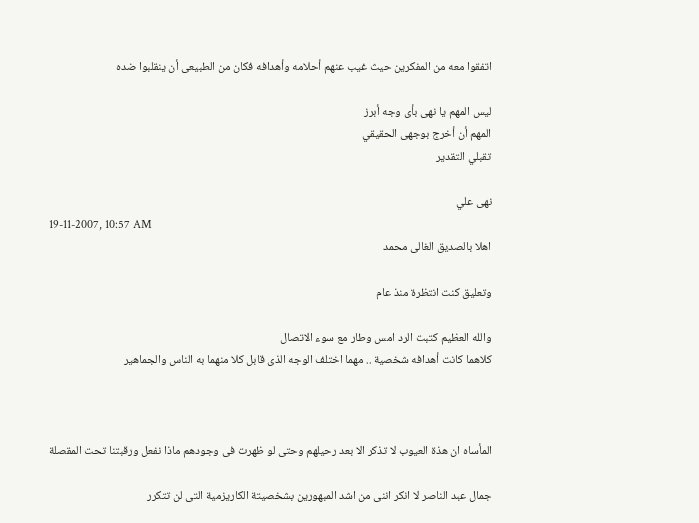اتفقوا معه من المفكرين حيث غيب عنهم أحلامه وأهدافه فكان من الطبيعى أن ينقلبوا ضده

ليس المهم يا نهى بأى وجه أبرز
المهم أن أخرج بوجهى الحقيقي
تقبلي التقدير

نهى علي
19-11-2007, 10:57 AM
اهلا بالصديق الغالى محمد

وتعليق كنت انتظرة منذ عام

والله العظيم كتبت الرد امس وطار مع سوء الاتصال
كلاهما كانت أهدافه شخصية .. مهما اختلف الوجه الذى قابل كلا منهما به الناس والجماهير



المأساه ان هذة العيوب لا تذكر الا بعد رحيلهم وحتى لو ظهرت فى وجودهم ماذا نفعل ورقبتنا تحت المقصلة

جمال عبد الناصر لا انكر اننى من اشد المبهورين بشخصيتة الكاريزمية التى لن تتكرر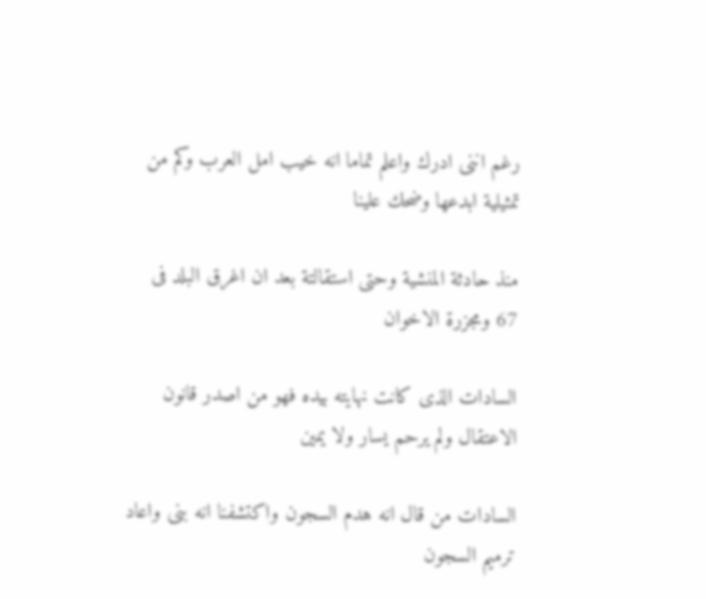رغم اننى ادرك واعلم تماما انه خيب امل العرب وكم من تمثيلية ابدعها وضحك علينا

منذ حادثة المنشية وحتى استقالتة بعد ان اغرق البلد فى 67 ومجزرة الاخوان

السادات الذى كانت نهايته بيده فهو من اصدر قانون الاعتقال ولم يرحم يسار ولا يمين

السادات من قال انه هدم السجون واكتشفنا انه بنى واعاد ترميم السجون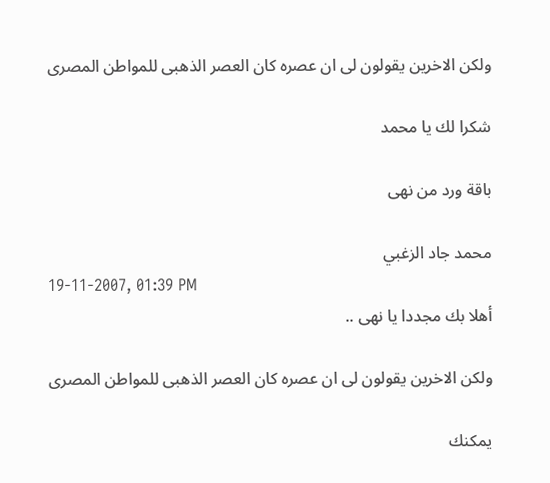ولكن الاخرين يقولون لى ان عصره كان العصر الذهبى للمواطن المصرى

شكرا لك يا محمد

باقة ورد من نهى

محمد جاد الزغبي
19-11-2007, 01:39 PM
أهلا بك مجددا يا نهى ..

ولكن الاخرين يقولون لى ان عصره كان العصر الذهبى للمواطن المصرى

يمكنك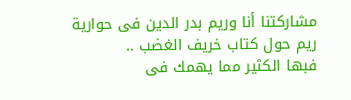مشاركتنا أنا وريم بدر الدين فى حوارية ريم حول كتاب خريف الغضب ..
فبها الكثير مما يهمك فى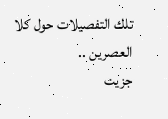تلك التفصيلات حول كلا العصرين ..
جزيت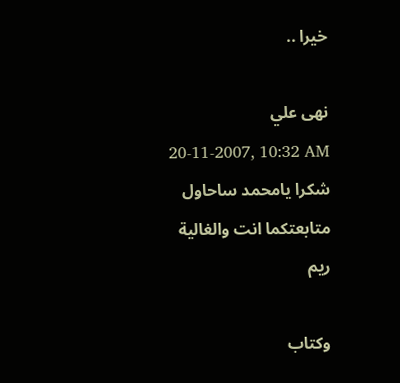خيرا ..

نهى علي
20-11-2007, 10:32 AM
شكرا يامحمد ساحاول متابعتكما انت والغالية ريم

وكتاب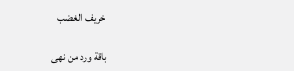خريف الغضب

باقة ورد من نهى